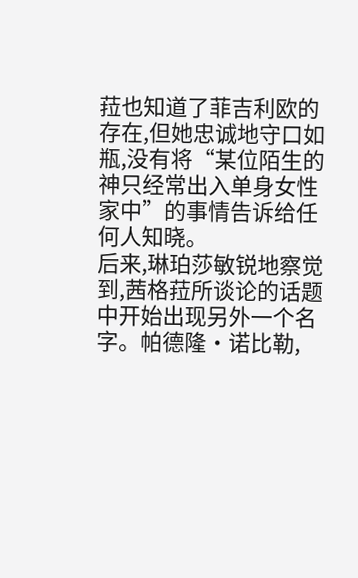菈也知道了菲吉利欧的存在,但她忠诚地守口如瓶,没有将“某位陌生的神只经常出入单身女性家中”的事情告诉给任何人知晓。
后来,琳珀莎敏锐地察觉到,茜格菈所谈论的话题中开始出现另外一个名字。帕德隆·诺比勒,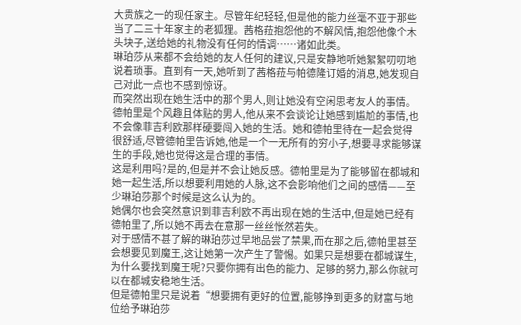大贵族之一的现任家主。尽管年纪轻轻,但是他的能力丝毫不亚于那些当了二三十年家主的老狐狸。茜格菈抱怨他的不解风情,抱怨他像个木头块子,送给她的礼物没有任何的情调……诸如此类。
琳珀莎从来都不会给她的友人任何的建议,只是安静地听她絮絮叨叨地说着琐事。直到有一天,她听到了茜格菈与帕德隆订婚的消息,她发现自己对此一点也不感到惊讶。
而突然出现在她生活中的那个男人,则让她没有空闲思考友人的事情。
德帕里是个风趣且体贴的男人,他从来不会谈论让她感到尴尬的事情,也不会像菲吉利欧那样硬要闯入她的生活。她和德帕里待在一起会觉得很舒适,尽管德帕里告诉她,他是一个一无所有的穷小子,想要寻求能够谋生的手段,她也觉得这是合理的事情。
这是利用吗?是的,但是并不会让她反感。德帕里是为了能够留在都城和她一起生活,所以想要利用她的人脉,这不会影响他们之间的感情——至少琳珀莎那个时候是这么认为的。
她偶尔也会突然意识到菲吉利欧不再出现在她的生活中,但是她已经有德帕里了,所以她不再去在意那一丝丝怅然若失。
对于感情不甚了解的琳珀莎过早地品尝了禁果,而在那之后,德帕里甚至会想要见到魔王,这让她第一次产生了警惕。如果只是想要在都城谋生,为什么要找到魔王呢?只要你拥有出色的能力、足够的努力,那么你就可以在都城安稳地生活。
但是德帕里只是说着“想要拥有更好的位置,能够挣到更多的财富与地位给予琳珀莎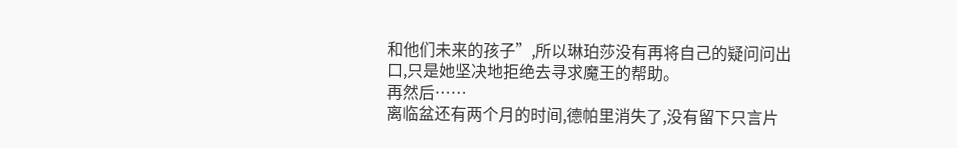和他们未来的孩子”,所以琳珀莎没有再将自己的疑问问出口,只是她坚决地拒绝去寻求魔王的帮助。
再然后……
离临盆还有两个月的时间,德帕里消失了,没有留下只言片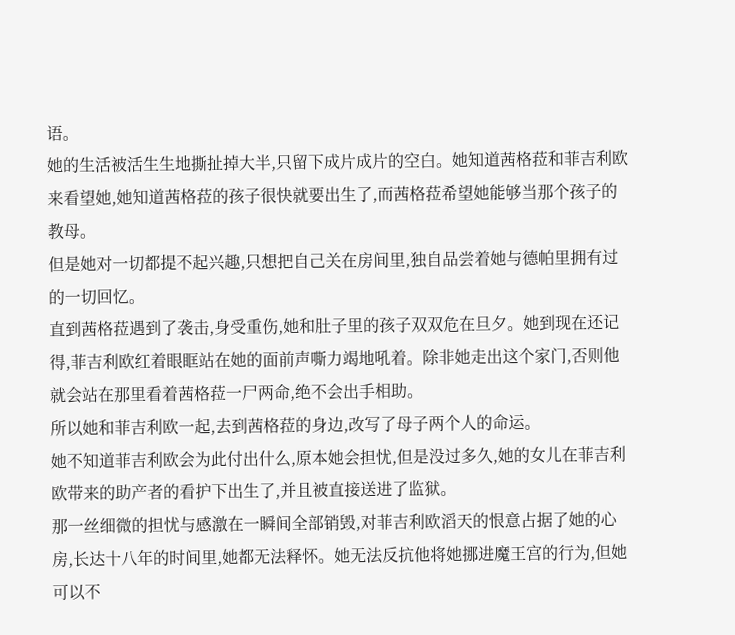语。
她的生活被活生生地撕扯掉大半,只留下成片成片的空白。她知道茜格菈和菲吉利欧来看望她,她知道茜格菈的孩子很快就要出生了,而茜格菈希望她能够当那个孩子的教母。
但是她对一切都提不起兴趣,只想把自己关在房间里,独自品尝着她与德帕里拥有过的一切回忆。
直到茜格菈遇到了袭击,身受重伤,她和肚子里的孩子双双危在旦夕。她到现在还记得,菲吉利欧红着眼眶站在她的面前声嘶力竭地吼着。除非她走出这个家门,否则他就会站在那里看着茜格菈一尸两命,绝不会出手相助。
所以她和菲吉利欧一起,去到茜格菈的身边,改写了母子两个人的命运。
她不知道菲吉利欧会为此付出什么,原本她会担忧,但是没过多久,她的女儿在菲吉利欧带来的助产者的看护下出生了,并且被直接送进了监狱。
那一丝细微的担忧与感激在一瞬间全部销毁,对菲吉利欧滔天的恨意占据了她的心房,长达十八年的时间里,她都无法释怀。她无法反抗他将她挪进魔王宫的行为,但她可以不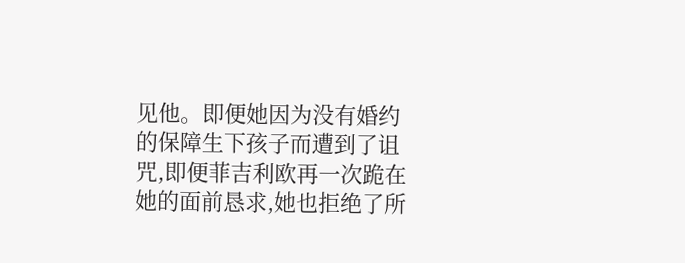见他。即便她因为没有婚约的保障生下孩子而遭到了诅咒,即便菲吉利欧再一次跪在她的面前恳求,她也拒绝了所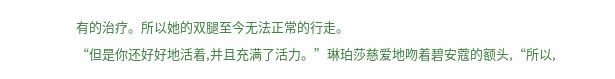有的治疗。所以她的双腿至今无法正常的行走。
“但是你还好好地活着,并且充满了活力。”琳珀莎慈爱地吻着碧安蔻的额头,“所以,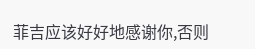菲吉应该好好地感谢你,否则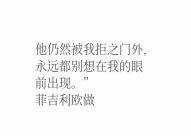他仍然被我拒之门外,永远都别想在我的眼前出现。”
菲吉利欧做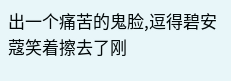出一个痛苦的鬼脸,逗得碧安蔻笑着擦去了刚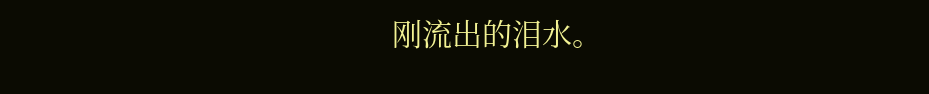刚流出的泪水。